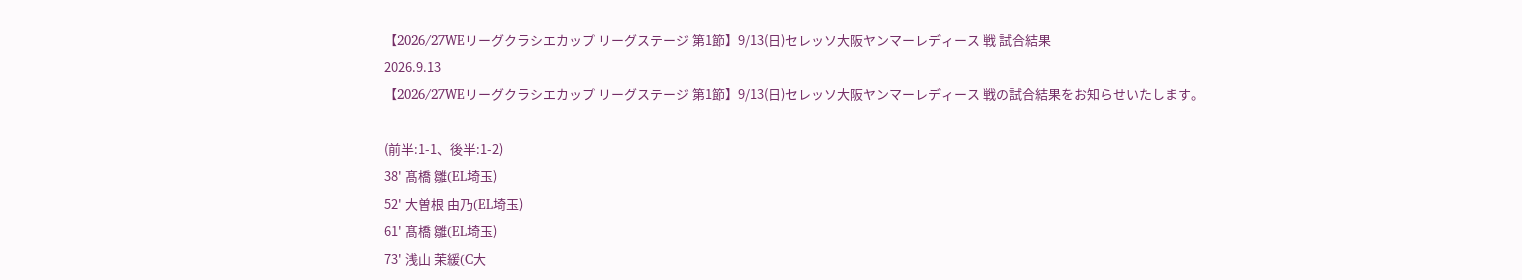【2026/27WEリーグクラシエカップ リーグステージ 第1節】9/13(日)セレッソ大阪ヤンマーレディース 戦 試合結果
2026.9.13
【2026/27WEリーグクラシエカップ リーグステージ 第1節】9/13(日)セレッソ大阪ヤンマーレディース 戦の試合結果をお知らせいたします。

(前半:1-1、後半:1-2)
38' 髙橋 雛(EL埼玉)
52' 大曽根 由乃(EL埼玉)
61' 髙橋 雛(EL埼玉)
73' 浅山 茉緩(C大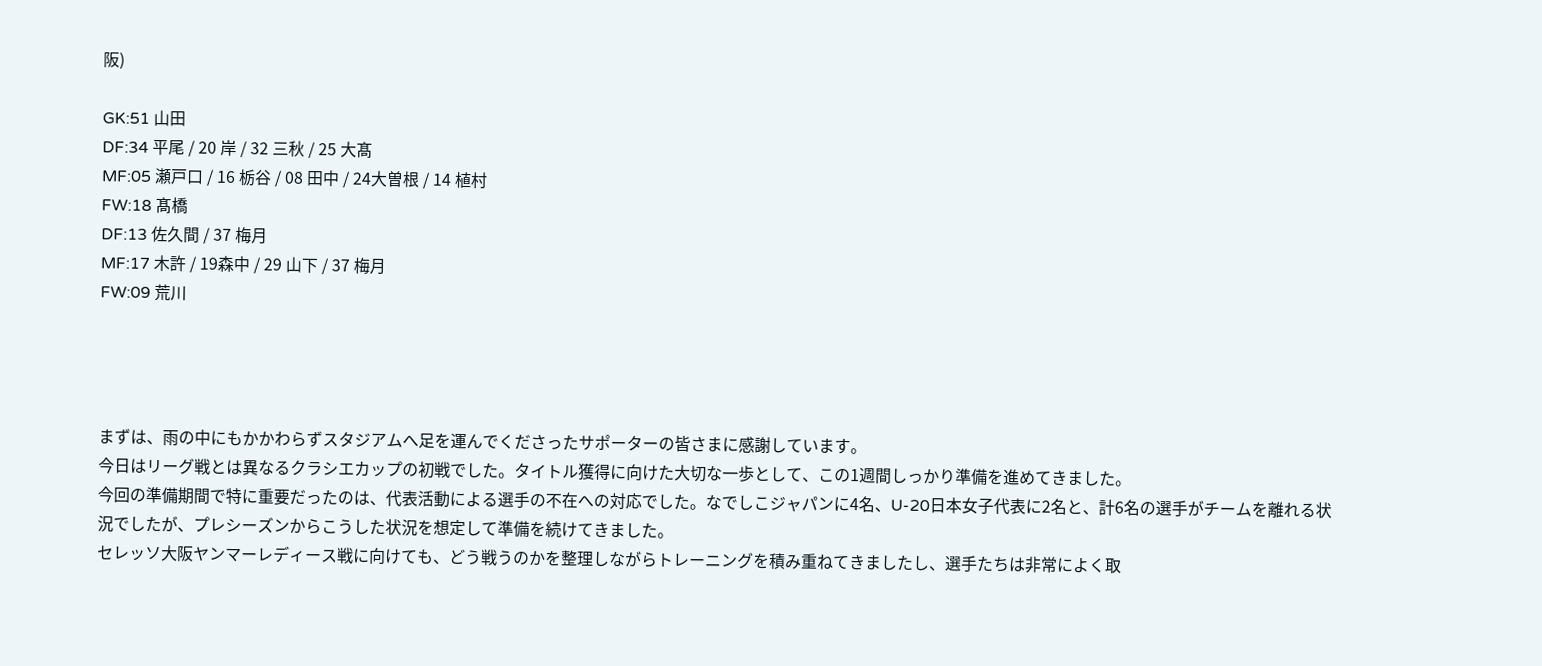阪)

GK:51 山田
DF:34 平尾 / 20 岸 / 32 三秋 / 25 大髙
MF:05 瀬戸口 / 16 栃谷 / 08 田中 / 24大曽根 / 14 植村
FW:18 髙橋
DF:13 佐久間 / 37 梅月
MF:17 木許 / 19森中 / 29 山下 / 37 梅月
FW:09 荒川




まずは、雨の中にもかかわらずスタジアムへ足を運んでくださったサポーターの皆さまに感謝しています。
今日はリーグ戦とは異なるクラシエカップの初戦でした。タイトル獲得に向けた大切な一歩として、この1週間しっかり準備を進めてきました。
今回の準備期間で特に重要だったのは、代表活動による選手の不在への対応でした。なでしこジャパンに4名、U-20日本女子代表に2名と、計6名の選手がチームを離れる状況でしたが、プレシーズンからこうした状況を想定して準備を続けてきました。
セレッソ大阪ヤンマーレディース戦に向けても、どう戦うのかを整理しながらトレーニングを積み重ねてきましたし、選手たちは非常によく取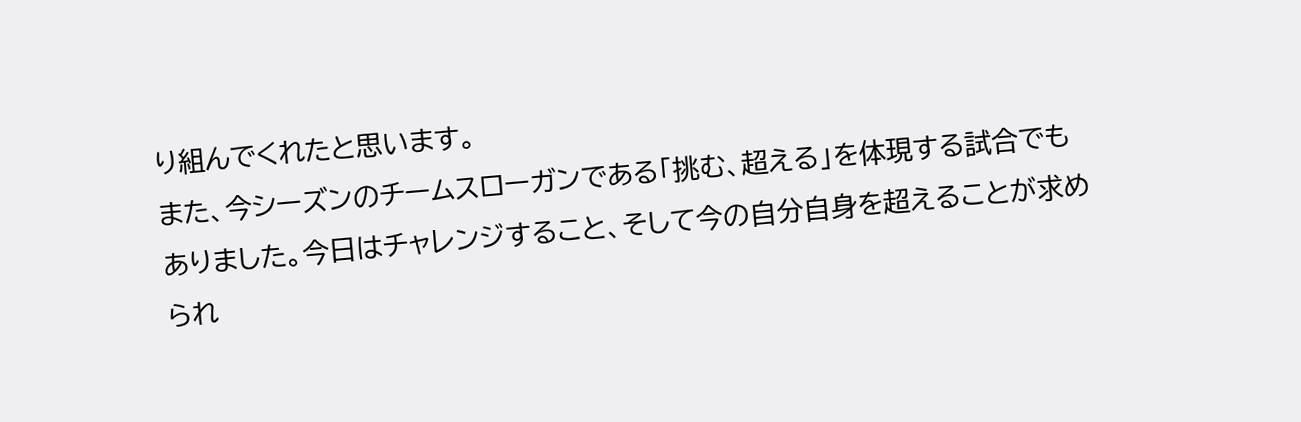り組んでくれたと思います。
また、今シーズンのチームスローガンである「挑む、超える」を体現する試合でもありました。今日はチャレンジすること、そして今の自分自身を超えることが求められ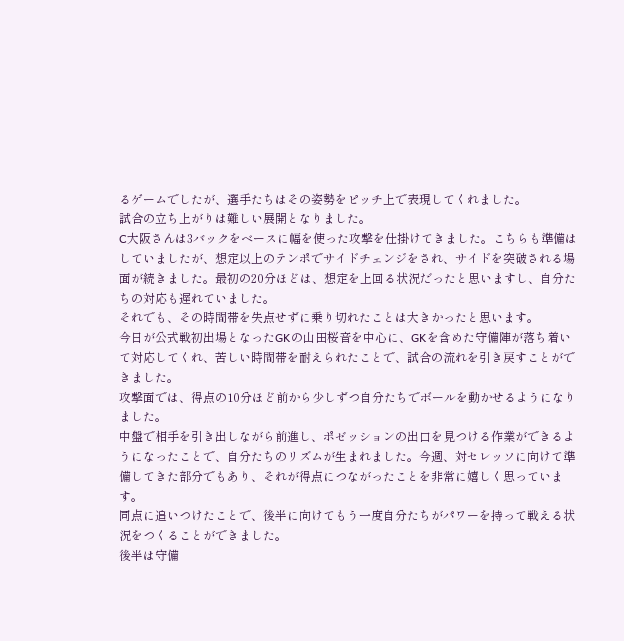るゲームでしたが、選手たちはその姿勢をピッチ上で表現してくれました。
試合の立ち上がりは難しい展開となりました。
C大阪さんは3バックをベースに幅を使った攻撃を仕掛けてきました。こちらも準備はしていましたが、想定以上のテンポでサイドチェンジをされ、サイドを突破される場面が続きました。最初の20分ほどは、想定を上回る状況だったと思いますし、自分たちの対応も遅れていました。
それでも、その時間帯を失点せずに乗り切れたことは大きかったと思います。
今日が公式戦初出場となったGKの山田桜音を中心に、GKを含めた守備陣が落ち着いて対応してくれ、苦しい時間帯を耐えられたことで、試合の流れを引き戻すことができました。
攻撃面では、得点の10分ほど前から少しずつ自分たちでボールを動かせるようになりました。
中盤で相手を引き出しながら前進し、ポゼッションの出口を見つける作業ができるようになったことで、自分たちのリズムが生まれました。今週、対セレッソに向けて準備してきた部分でもあり、それが得点につながったことを非常に嬉しく思っています。
同点に追いつけたことで、後半に向けてもう一度自分たちがパワーを持って戦える状況をつくることができました。
後半は守備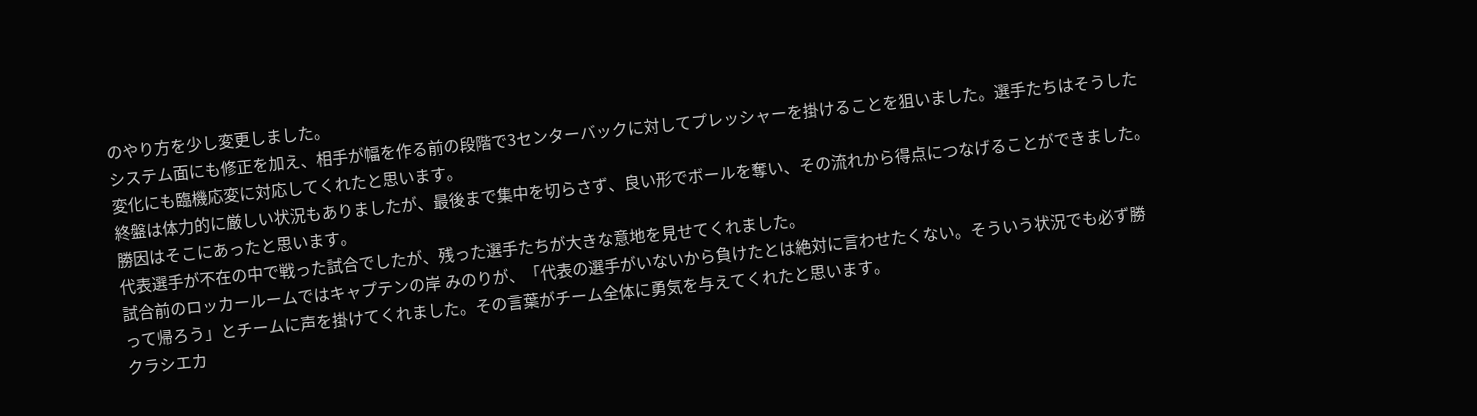のやり方を少し変更しました。
システム面にも修正を加え、相手が幅を作る前の段階で3センターバックに対してプレッシャーを掛けることを狙いました。選手たちはそうした変化にも臨機応変に対応してくれたと思います。
終盤は体力的に厳しい状況もありましたが、最後まで集中を切らさず、良い形でボールを奪い、その流れから得点につなげることができました。勝因はそこにあったと思います。
代表選手が不在の中で戦った試合でしたが、残った選手たちが大きな意地を見せてくれました。
試合前のロッカールームではキャプテンの岸 みのりが、「代表の選手がいないから負けたとは絶対に言わせたくない。そういう状況でも必ず勝って帰ろう」とチームに声を掛けてくれました。その言葉がチーム全体に勇気を与えてくれたと思います。
クラシエカ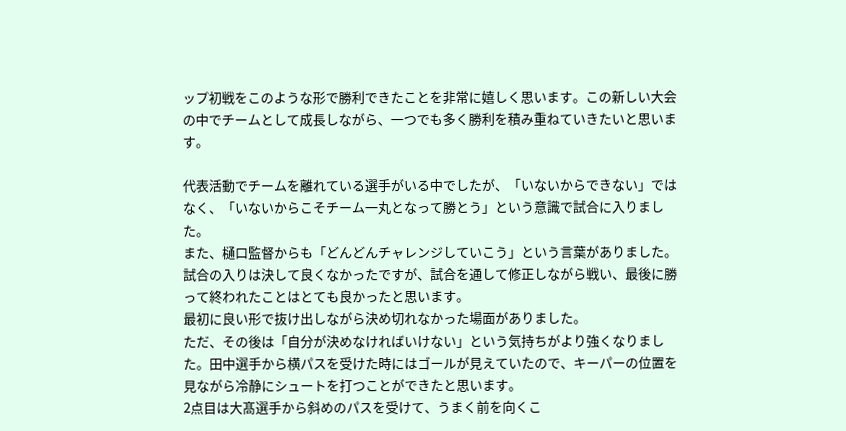ップ初戦をこのような形で勝利できたことを非常に嬉しく思います。この新しい大会の中でチームとして成長しながら、一つでも多く勝利を積み重ねていきたいと思います。

代表活動でチームを離れている選手がいる中でしたが、「いないからできない」ではなく、「いないからこそチーム一丸となって勝とう」という意識で試合に入りました。
また、樋口監督からも「どんどんチャレンジしていこう」という言葉がありました。試合の入りは決して良くなかったですが、試合を通して修正しながら戦い、最後に勝って終われたことはとても良かったと思います。
最初に良い形で抜け出しながら決め切れなかった場面がありました。
ただ、その後は「自分が決めなければいけない」という気持ちがより強くなりました。田中選手から横パスを受けた時にはゴールが見えていたので、キーパーの位置を見ながら冷静にシュートを打つことができたと思います。
2点目は大髙選手から斜めのパスを受けて、うまく前を向くこ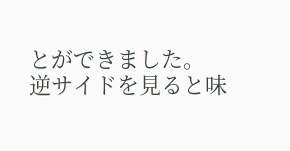とができました。
逆サイドを見ると味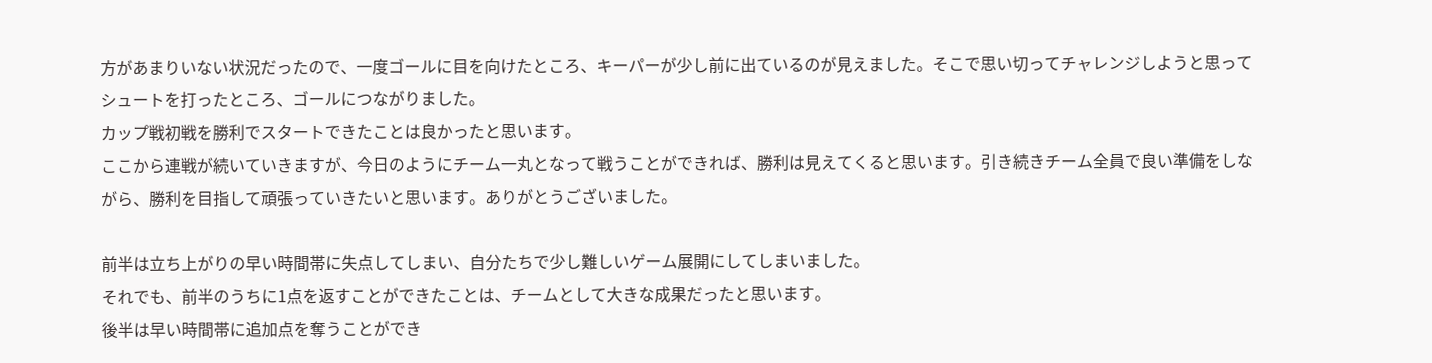方があまりいない状況だったので、一度ゴールに目を向けたところ、キーパーが少し前に出ているのが見えました。そこで思い切ってチャレンジしようと思ってシュートを打ったところ、ゴールにつながりました。
カップ戦初戦を勝利でスタートできたことは良かったと思います。
ここから連戦が続いていきますが、今日のようにチーム一丸となって戦うことができれば、勝利は見えてくると思います。引き続きチーム全員で良い準備をしながら、勝利を目指して頑張っていきたいと思います。ありがとうございました。

前半は立ち上がりの早い時間帯に失点してしまい、自分たちで少し難しいゲーム展開にしてしまいました。
それでも、前半のうちに1点を返すことができたことは、チームとして大きな成果だったと思います。
後半は早い時間帯に追加点を奪うことができ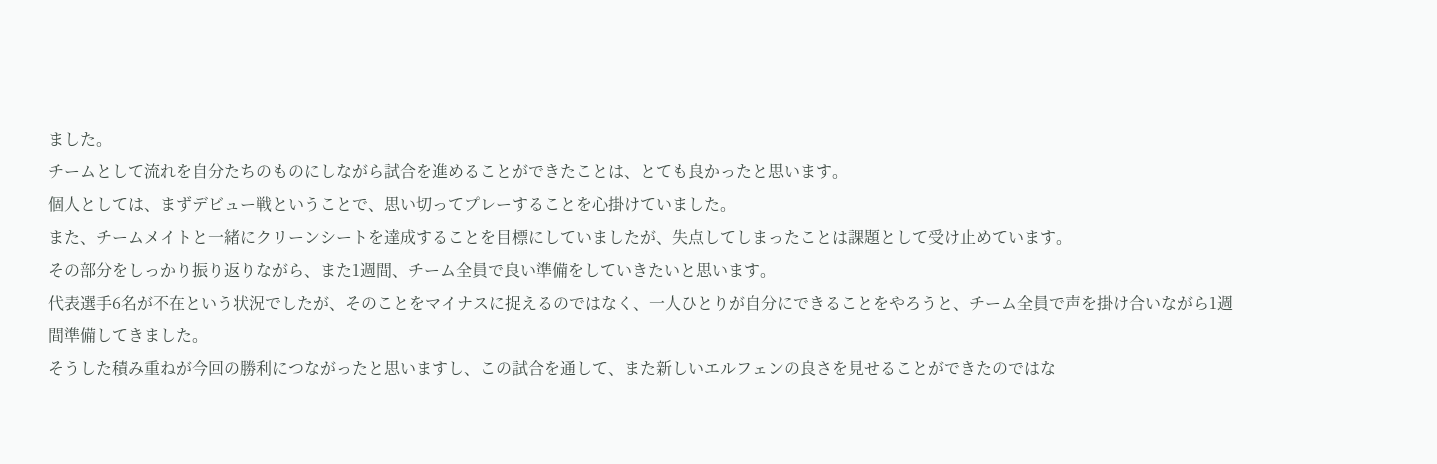ました。
チームとして流れを自分たちのものにしながら試合を進めることができたことは、とても良かったと思います。
個人としては、まずデビュー戦ということで、思い切ってプレーすることを心掛けていました。
また、チームメイトと一緒にクリーンシートを達成することを目標にしていましたが、失点してしまったことは課題として受け止めています。
その部分をしっかり振り返りながら、また1週間、チーム全員で良い準備をしていきたいと思います。
代表選手6名が不在という状況でしたが、そのことをマイナスに捉えるのではなく、一人ひとりが自分にできることをやろうと、チーム全員で声を掛け合いながら1週間準備してきました。
そうした積み重ねが今回の勝利につながったと思いますし、この試合を通して、また新しいエルフェンの良さを見せることができたのではな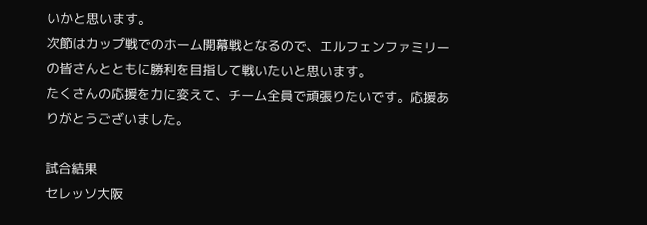いかと思います。
次節はカップ戦でのホーム開幕戦となるので、エルフェンファミリーの皆さんとともに勝利を目指して戦いたいと思います。
たくさんの応援を力に変えて、チーム全員で頑張りたいです。応援ありがとうございました。

試合結果
セレッソ大阪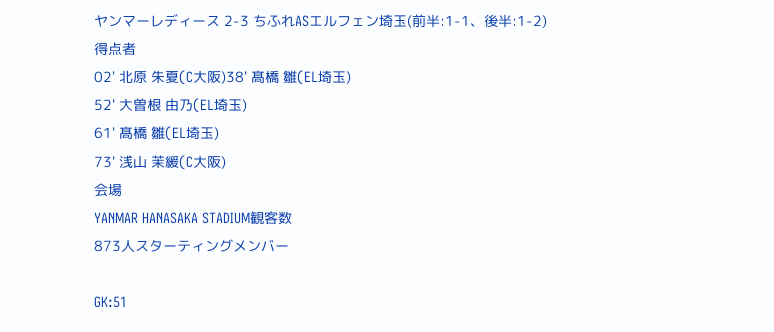ヤンマーレディース 2-3 ちふれASエルフェン埼玉(前半:1-1、後半:1-2)
得点者
02' 北原 朱夏(C大阪)38' 髙橋 雛(EL埼玉)
52' 大曽根 由乃(EL埼玉)
61' 髙橋 雛(EL埼玉)
73' 浅山 茉緩(C大阪)
会場
YANMAR HANASAKA STADIUM観客数
873人スターティングメンバー

GK:51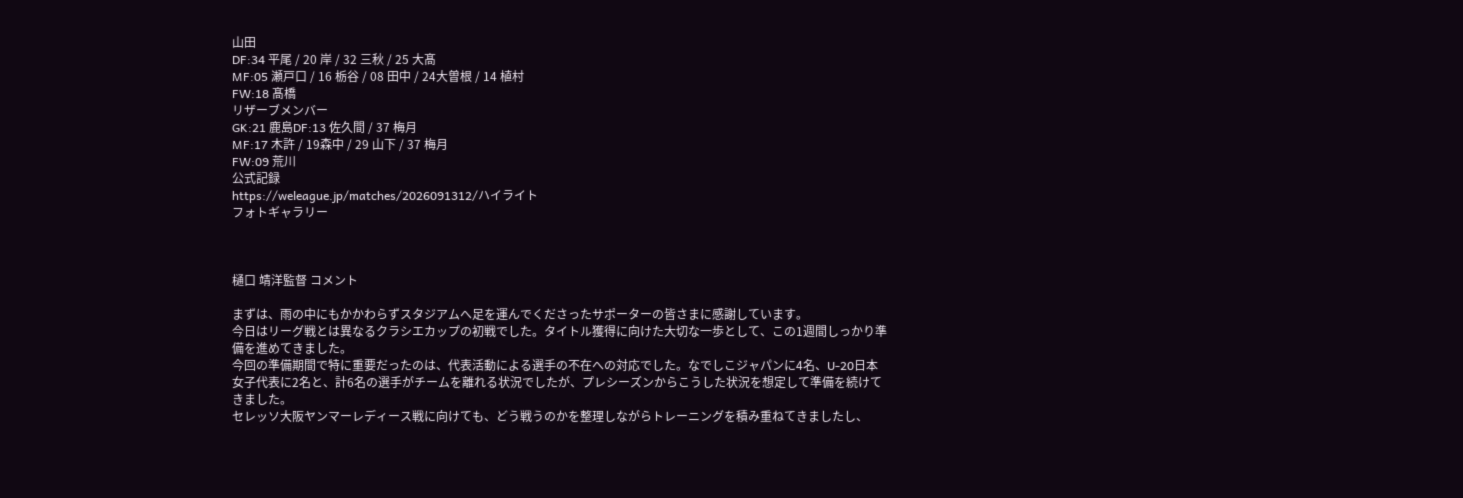山田
DF:34 平尾 / 20 岸 / 32 三秋 / 25 大髙
MF:05 瀬戸口 / 16 栃谷 / 08 田中 / 24大曽根 / 14 植村
FW:18 髙橋
リザーブメンバー
GK:21 鹿島DF:13 佐久間 / 37 梅月
MF:17 木許 / 19森中 / 29 山下 / 37 梅月
FW:09 荒川
公式記録
https://weleague.jp/matches/2026091312/ハイライト
フォトギャラリー



樋口 靖洋監督 コメント

まずは、雨の中にもかかわらずスタジアムへ足を運んでくださったサポーターの皆さまに感謝しています。
今日はリーグ戦とは異なるクラシエカップの初戦でした。タイトル獲得に向けた大切な一歩として、この1週間しっかり準備を進めてきました。
今回の準備期間で特に重要だったのは、代表活動による選手の不在への対応でした。なでしこジャパンに4名、U-20日本女子代表に2名と、計6名の選手がチームを離れる状況でしたが、プレシーズンからこうした状況を想定して準備を続けてきました。
セレッソ大阪ヤンマーレディース戦に向けても、どう戦うのかを整理しながらトレーニングを積み重ねてきましたし、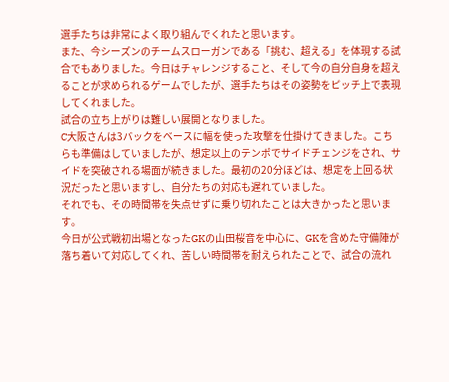選手たちは非常によく取り組んでくれたと思います。
また、今シーズンのチームスローガンである「挑む、超える」を体現する試合でもありました。今日はチャレンジすること、そして今の自分自身を超えることが求められるゲームでしたが、選手たちはその姿勢をピッチ上で表現してくれました。
試合の立ち上がりは難しい展開となりました。
C大阪さんは3バックをベースに幅を使った攻撃を仕掛けてきました。こちらも準備はしていましたが、想定以上のテンポでサイドチェンジをされ、サイドを突破される場面が続きました。最初の20分ほどは、想定を上回る状況だったと思いますし、自分たちの対応も遅れていました。
それでも、その時間帯を失点せずに乗り切れたことは大きかったと思います。
今日が公式戦初出場となったGKの山田桜音を中心に、GKを含めた守備陣が落ち着いて対応してくれ、苦しい時間帯を耐えられたことで、試合の流れ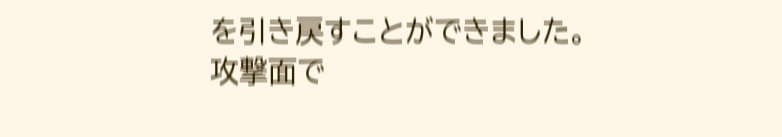を引き戻すことができました。
攻撃面で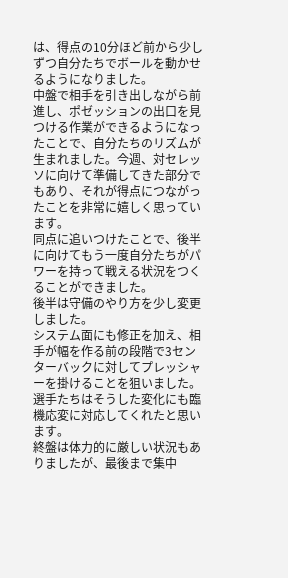は、得点の10分ほど前から少しずつ自分たちでボールを動かせるようになりました。
中盤で相手を引き出しながら前進し、ポゼッションの出口を見つける作業ができるようになったことで、自分たちのリズムが生まれました。今週、対セレッソに向けて準備してきた部分でもあり、それが得点につながったことを非常に嬉しく思っています。
同点に追いつけたことで、後半に向けてもう一度自分たちがパワーを持って戦える状況をつくることができました。
後半は守備のやり方を少し変更しました。
システム面にも修正を加え、相手が幅を作る前の段階で3センターバックに対してプレッシャーを掛けることを狙いました。選手たちはそうした変化にも臨機応変に対応してくれたと思います。
終盤は体力的に厳しい状況もありましたが、最後まで集中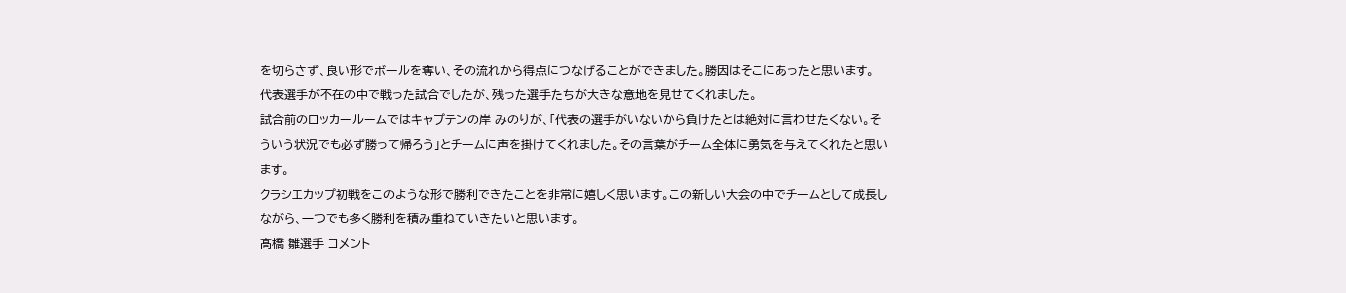を切らさず、良い形でボールを奪い、その流れから得点につなげることができました。勝因はそこにあったと思います。
代表選手が不在の中で戦った試合でしたが、残った選手たちが大きな意地を見せてくれました。
試合前のロッカールームではキャプテンの岸 みのりが、「代表の選手がいないから負けたとは絶対に言わせたくない。そういう状況でも必ず勝って帰ろう」とチームに声を掛けてくれました。その言葉がチーム全体に勇気を与えてくれたと思います。
クラシエカップ初戦をこのような形で勝利できたことを非常に嬉しく思います。この新しい大会の中でチームとして成長しながら、一つでも多く勝利を積み重ねていきたいと思います。
髙橋 雛選手 コメント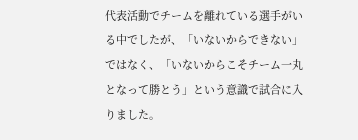代表活動でチームを離れている選手がいる中でしたが、「いないからできない」ではなく、「いないからこそチーム一丸となって勝とう」という意識で試合に入りました。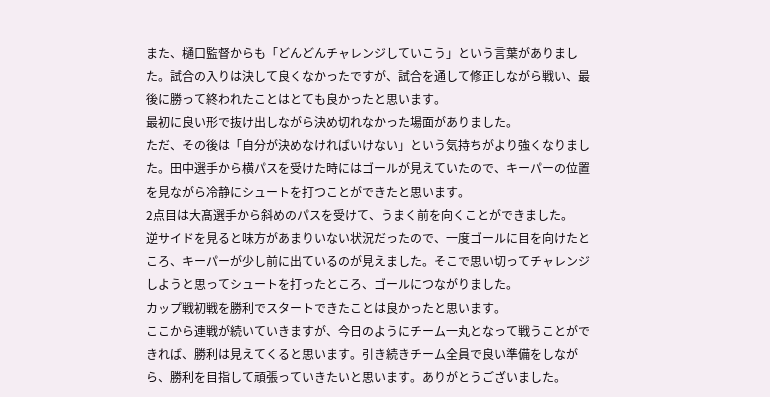また、樋口監督からも「どんどんチャレンジしていこう」という言葉がありました。試合の入りは決して良くなかったですが、試合を通して修正しながら戦い、最後に勝って終われたことはとても良かったと思います。
最初に良い形で抜け出しながら決め切れなかった場面がありました。
ただ、その後は「自分が決めなければいけない」という気持ちがより強くなりました。田中選手から横パスを受けた時にはゴールが見えていたので、キーパーの位置を見ながら冷静にシュートを打つことができたと思います。
2点目は大髙選手から斜めのパスを受けて、うまく前を向くことができました。
逆サイドを見ると味方があまりいない状況だったので、一度ゴールに目を向けたところ、キーパーが少し前に出ているのが見えました。そこで思い切ってチャレンジしようと思ってシュートを打ったところ、ゴールにつながりました。
カップ戦初戦を勝利でスタートできたことは良かったと思います。
ここから連戦が続いていきますが、今日のようにチーム一丸となって戦うことができれば、勝利は見えてくると思います。引き続きチーム全員で良い準備をしながら、勝利を目指して頑張っていきたいと思います。ありがとうございました。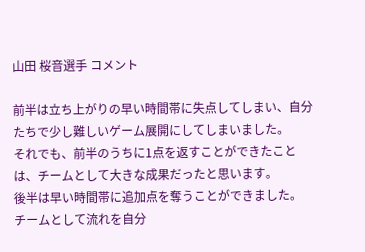山田 桜音選手 コメント

前半は立ち上がりの早い時間帯に失点してしまい、自分たちで少し難しいゲーム展開にしてしまいました。
それでも、前半のうちに1点を返すことができたことは、チームとして大きな成果だったと思います。
後半は早い時間帯に追加点を奪うことができました。
チームとして流れを自分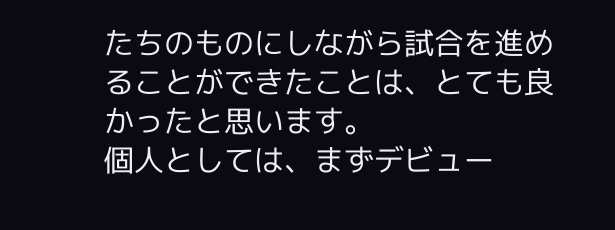たちのものにしながら試合を進めることができたことは、とても良かったと思います。
個人としては、まずデビュー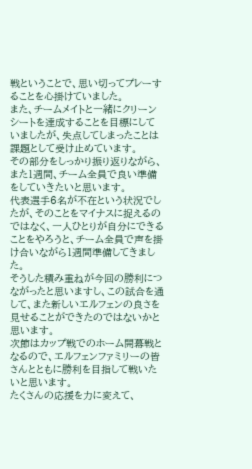戦ということで、思い切ってプレーすることを心掛けていました。
また、チームメイトと一緒にクリーンシートを達成することを目標にしていましたが、失点してしまったことは課題として受け止めています。
その部分をしっかり振り返りながら、また1週間、チーム全員で良い準備をしていきたいと思います。
代表選手6名が不在という状況でしたが、そのことをマイナスに捉えるのではなく、一人ひとりが自分にできることをやろうと、チーム全員で声を掛け合いながら1週間準備してきました。
そうした積み重ねが今回の勝利につながったと思いますし、この試合を通して、また新しいエルフェンの良さを見せることができたのではないかと思います。
次節はカップ戦でのホーム開幕戦となるので、エルフェンファミリーの皆さんとともに勝利を目指して戦いたいと思います。
たくさんの応援を力に変えて、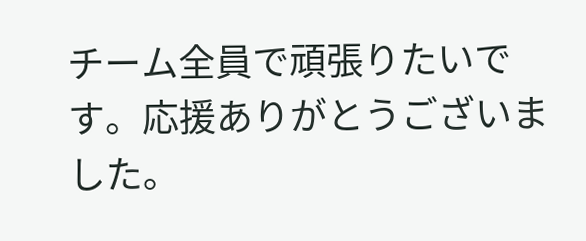チーム全員で頑張りたいです。応援ありがとうございました。